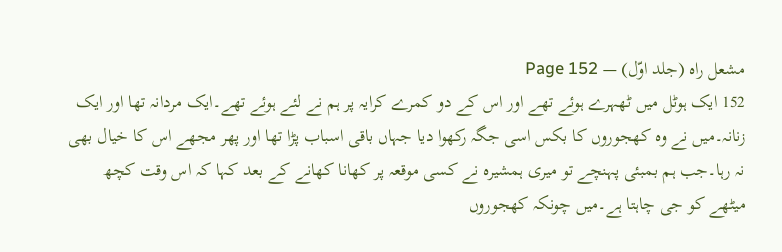مشعل راہ (جلد اوّل) — Page 152
152 ایک ہوٹل میں ٹھہرے ہوئے تھے اور اس کے دو کمرے کرایہ پر ہم نے لئے ہوئے تھے۔ایک مردانہ تھا اور ایک زنانہ۔میں نے وہ کھجوروں کا بکس اسی جگہ رکھوا دیا جہاں باقی اسباب پڑا تھا اور پھر مجھے اس کا خیال بھی نہ رہا۔جب ہم بمبئی پہنچے تو میری ہمشیرہ نے کسی موقعہ پر کھانا کھانے کے بعد کہا کہ اس وقت کچھ میٹھے کو جی چاہتا ہے۔میں چونکہ کھجوروں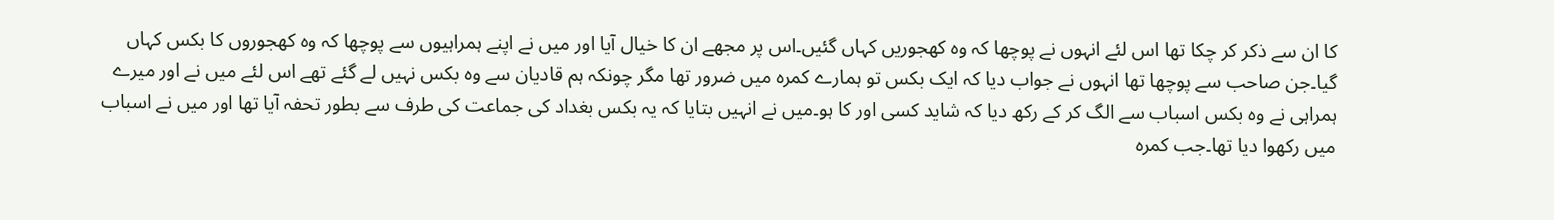کا ان سے ذکر کر چکا تھا اس لئے انہوں نے پوچھا کہ وہ کھجوریں کہاں گئیں۔اس پر مجھے ان کا خیال آیا اور میں نے اپنے ہمراہیوں سے پوچھا کہ وہ کھجوروں کا بکس کہاں گیا۔جن صاحب سے پوچھا تھا انہوں نے جواب دیا کہ ایک بکس تو ہمارے کمرہ میں ضرور تھا مگر چونکہ ہم قادیان سے وہ بکس نہیں لے گئے تھے اس لئے میں نے اور میرے ہمراہی نے وہ بکس اسباب سے الگ کر کے رکھ دیا کہ شاید کسی اور کا ہو۔میں نے انہیں بتایا کہ یہ بکس بغداد کی جماعت کی طرف سے بطور تحفہ آیا تھا اور میں نے اسباب میں رکھوا دیا تھا۔جب کمرہ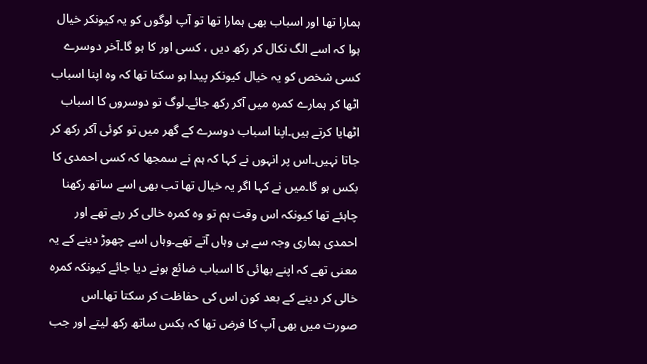ہمارا تھا اور اسباب بھی ہمارا تھا تو آپ لوگوں کو یہ کیونکر خیال ہوا کہ اسے الگ نکال کر رکھ دیں ، کسی اور کا ہو گا۔آخر دوسرے کسی شخص کو یہ خیال کیونکر پیدا ہو سکتا تھا کہ وہ اپنا اسباب اٹھا کر ہمارے کمرہ میں آکر رکھ جائے۔لوگ تو دوسروں کا اسباب اٹھایا کرتے ہیں۔اپنا اسباب دوسرے کے گھر میں تو کوئی آکر رکھ کر جاتا نہیں۔اس پر انہوں نے کہا کہ ہم نے سمجھا کہ کسی احمدی کا بکس ہو گا۔میں نے کہا اگر یہ خیال تھا تب بھی اسے ساتھ رکھنا چاہئے تھا کیونکہ اس وقت ہم تو وہ کمرہ خالی کر رہے تھے اور احمدی ہماری وجہ سے ہی وہاں آتے تھے۔وہاں اسے چھوڑ دینے کے یہ معنی تھے کہ اپنے بھائی کا اسباب ضائع ہونے دیا جائے کیونکہ کمرہ خالی کر دینے کے بعد کون اس کی حفاظت کر سکتا تھا۔اس صورت میں بھی آپ کا فرض تھا کہ بکس ساتھ رکھ لیتے اور جب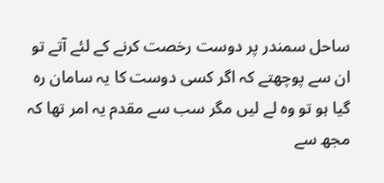ساحل سمندر پر دوست رخصت کرنے کے لئے آتے تو ان سے پوچھتے کہ اگر کسی دوست کا یہ سامان رہ گیا ہو تو وہ لے لیں مگر سب سے مقدم یہ امر تھا کہ مجھ سے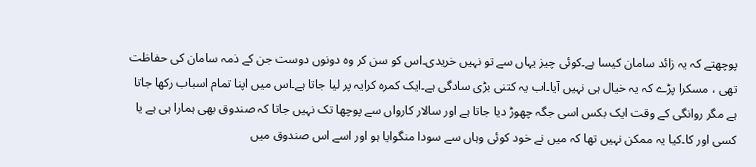پوچھتے کہ یہ زائد سامان کیسا ہے۔کوئی چیز یہاں سے تو نہیں خریدی۔اس کو سن کر وہ دونوں دوست جن کے ذمہ سامان کی حفاظت تھی ، مسکرا پڑے کہ یہ خیال ہی نہیں آیا۔اب یہ کتنی بڑی سادگی ہے۔ایک کمرہ کرایہ پر لیا جاتا ہے۔اس میں اپنا تمام اسباب رکھا جاتا ہے مگر روانگی کے وقت ایک بکس اسی جگہ چھوڑ دیا جاتا ہے اور سالار کارواں سے پوچھا تک نہیں جاتا کہ صندوق بھی ہمارا ہی ہے یا کسی اور کا۔کیا یہ ممکن نہیں تھا کہ میں نے خود کوئی وہاں سے سودا منگوایا ہو اور اسے اس صندوق میں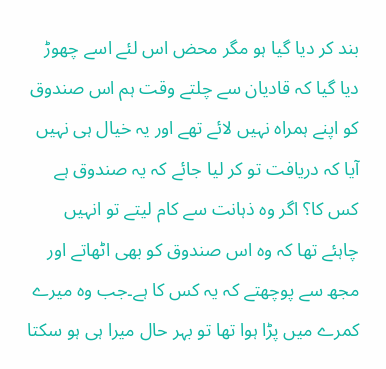بند کر دیا گیا ہو مگر محض اس لئے اسے چھوڑ دیا گیا کہ قادیان سے چلتے وقت ہم اس صندوق کو اپنے ہمراہ نہیں لائے تھے اور یہ خیال ہی نہیں آیا کہ دریافت تو کر لیا جائے کہ یہ صندوق ہے کس کا؟ اگر وہ ذہانت سے کام لیتے تو انہیں چاہئے تھا کہ وہ اس صندوق کو بھی اٹھاتے اور مجھ سے پوچھتے کہ یہ کس کا ہے۔جب وہ میرے کمرے میں پڑا ہوا تھا تو بہر حال میرا ہی ہو سکتا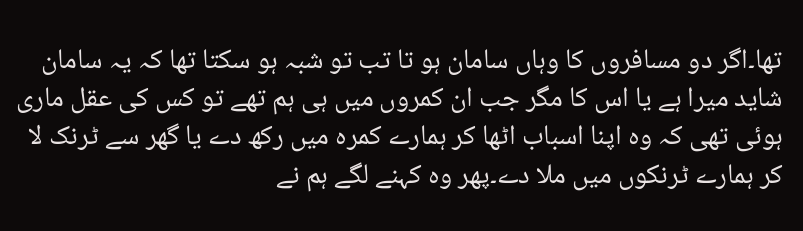تھا۔اگر دو مسافروں کا وہاں سامان ہو تا تب تو شبہ ہو سکتا تھا کہ یہ سامان شاید میرا ہے یا اس کا مگر جب ان کمروں میں ہی ہم تھے تو کس کی عقل ماری ہوئی تھی کہ وہ اپنا اسباب اٹھا کر ہمارے کمرہ میں رکھ دے یا گھر سے ٹرنک لا کر ہمارے ٹرنکوں میں ملا دے۔پھر وہ کہنے لگے ہم نے